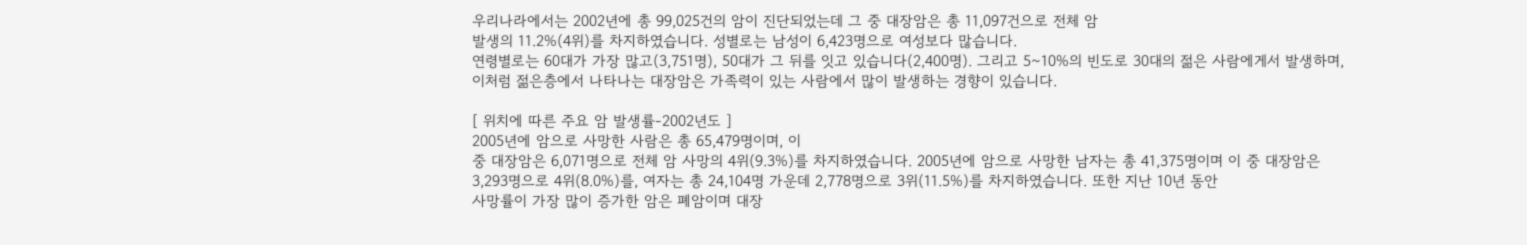우리나라에서는 2002년에 총 99,025건의 암이 진단되었는데 그 중 대장암은 총 11,097건으로 전체 암
발생의 11.2%(4위)를 차지하였습니다. 성별로는 남성이 6,423명으로 여성보다 많습니다.
연령별로는 60대가 가장 많고(3,751명), 50대가 그 뒤를 잇고 있습니다(2,400명). 그리고 5~10%의 빈도로 30대의 젊은 사람에게서 발생하며,
이처럼 젊은층에서 나타나는 대장암은 가족력이 있는 사람에서 많이 발생하는 경향이 있습니다.

[ 위치에 따른 주요 암 발생률-2002년도 ]
2005년에 암으로 사망한 사람은 총 65,479명이며, 이
중 대장암은 6,071명으로 전체 암 사망의 4위(9.3%)를 차지하였습니다. 2005년에 암으로 사망한 남자는 총 41,375명이며 이 중 대장암은
3,293명으로 4위(8.0%)를, 여자는 총 24,104명 가운데 2,778명으로 3위(11.5%)를 차지하였습니다. 또한 지난 10년 동안
사망률이 가장 많이 증가한 암은 폐암이며 대장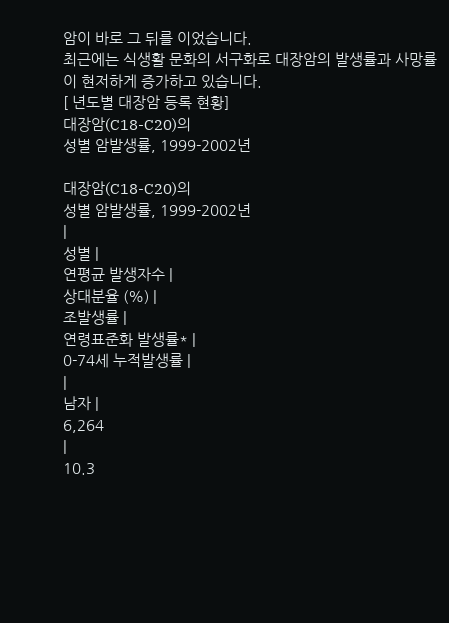암이 바로 그 뒤를 이었습니다.
최근에는 식생활 문화의 서구화로 대장암의 발생률과 사망률이 현저하게 증가하고 있습니다.
[ 년도별 대장암 등록 현황]
대장암(C18-C20)의
성별 암발생률, 1999-2002년

대장암(C18-C20)의
성별 암발생률, 1999-2002년
|
성별 |
연평균 발생자수 |
상대분율 (%) |
조발생률 |
연령표준화 발생률* |
0-74세 누적발생률 |
|
남자 |
6,264
|
10.3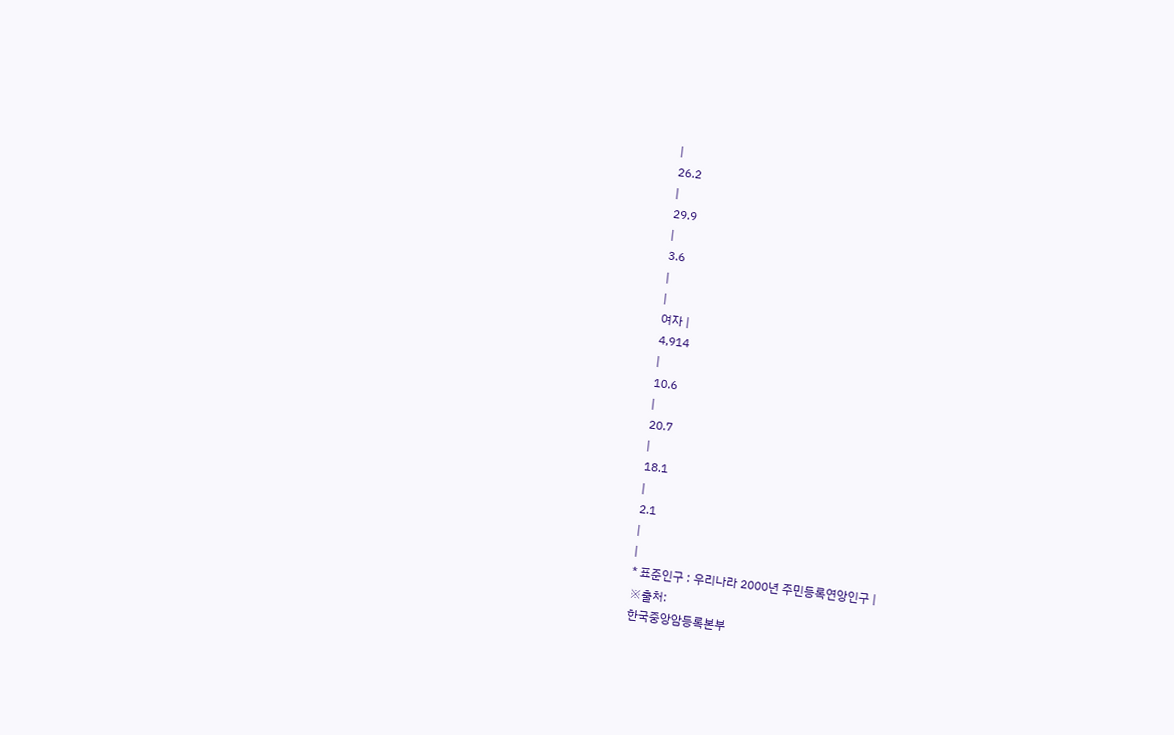|
26.2
|
29.9
|
3.6
|
|
여자 |
4,914
|
10.6
|
20.7
|
18.1
|
2.1
|
|
* 표준인구 : 우리나라 2000년 주민등록연앙인구 |
※출처:
한국중앙암등록본부